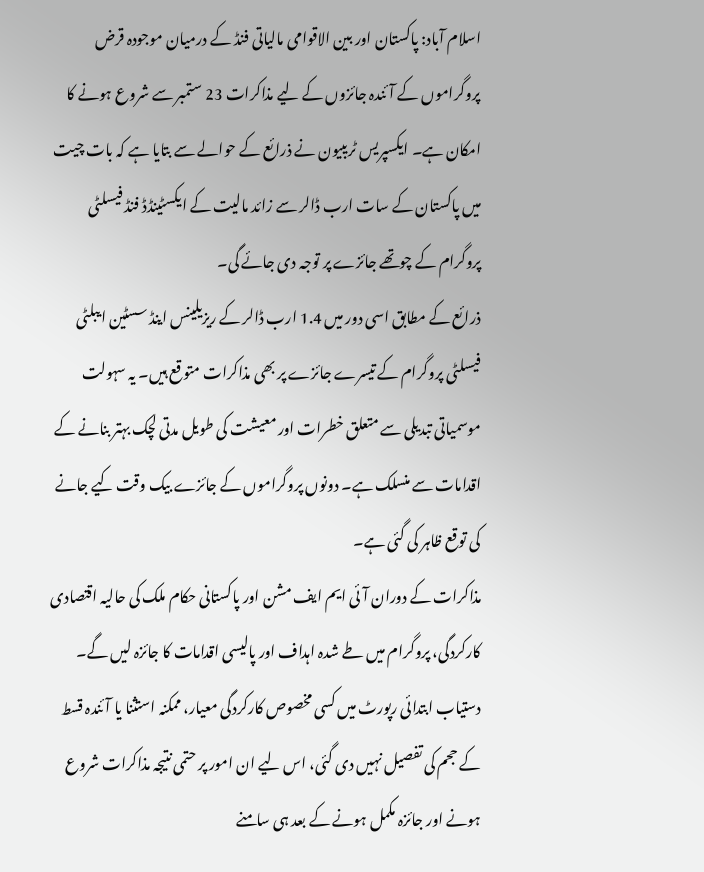اسلام آباد: پاکستان اور بین الاقوامی مالیاتی فنڈ کے درمیان موجودہ قرض پروگراموں کے آئندہ جائزوں کے لیے مذاکرات 23 ستمبر سے شروع ہونے کا امکان ہے۔ ایکسپریس ٹریبیون نے ذرائع کے حوالے سے بتایا ہے کہ بات چیت میں پاکستان کے سات ارب ڈالر سے زائد مالیت کے ایکسٹینڈڈ فنڈ فیسلٹی پروگرام کے چوتھے جائزے پر توجہ دی جائے گی۔
ذرائع کے مطابق اسی دور میں 1.4 ارب ڈالر کے ریزیلینس اینڈ سسٹین ایبلٹی فیسلٹی پروگرام کے تیسرے جائزے پر بھی مذاکرات متوقع ہیں۔ یہ سہولت موسمیاتی تبدیلی سے متعلق خطرات اور معیشت کی طویل مدتی لچک بہتر بنانے کے اقدامات سے منسلک ہے۔ دونوں پروگراموں کے جائزے بیک وقت کیے جانے کی توقع ظاہر کی گئی ہے۔
مذاکرات کے دوران آئی ایم ایف مشن اور پاکستانی حکام ملک کی حالیہ اقتصادی کارکردگی، پروگرام میں طے شدہ اہداف اور پالیسی اقدامات کا جائزہ لیں گے۔ دستیاب ابتدائی رپورٹ میں کسی مخصوص کارکردگی معیار، ممکنہ استثنا یا آئندہ قسط کے حجم کی تفصیل نہیں دی گئی، اس لیے ان امور پر حتمی نتیجہ مذاکرات شروع ہونے اور جائزہ مکمل ہونے کے بعد ہی سامنے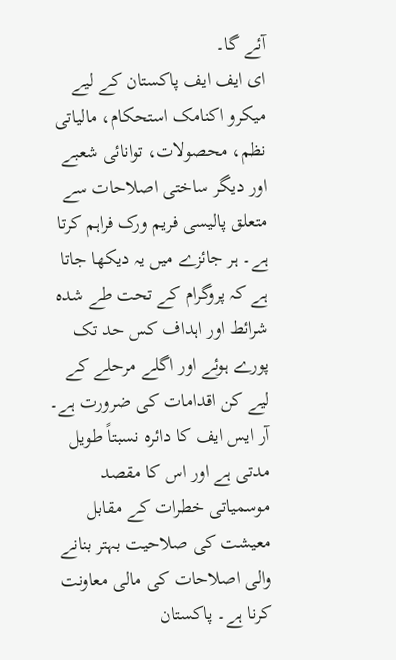آئے گا۔
ای ایف ایف پاکستان کے لیے میکرو اکنامک استحکام، مالیاتی نظم، محصولات، توانائی شعبے اور دیگر ساختی اصلاحات سے متعلق پالیسی فریم ورک فراہم کرتا ہے۔ ہر جائزے میں یہ دیکھا جاتا ہے کہ پروگرام کے تحت طے شدہ شرائط اور اہداف کس حد تک پورے ہوئے اور اگلے مرحلے کے لیے کن اقدامات کی ضرورت ہے۔
آر ایس ایف کا دائرہ نسبتاً طویل مدتی ہے اور اس کا مقصد موسمیاتی خطرات کے مقابل معیشت کی صلاحیت بہتر بنانے والی اصلاحات کی مالی معاونت کرنا ہے۔ پاکستان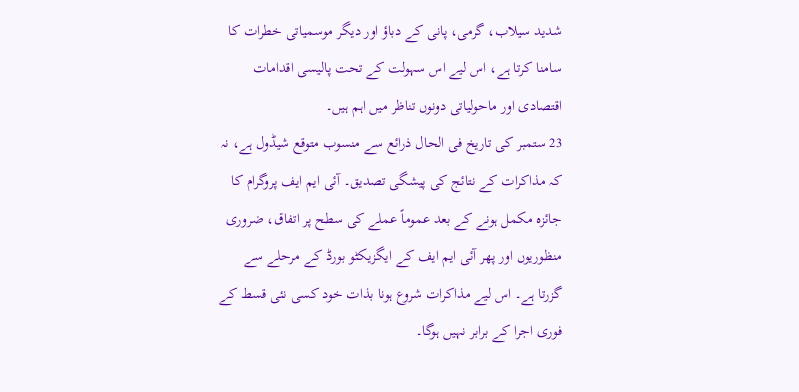شدید سیلاب، گرمی، پانی کے دباؤ اور دیگر موسمیاتی خطرات کا سامنا کرتا ہے، اس لیے اس سہولت کے تحت پالیسی اقدامات اقتصادی اور ماحولیاتی دونوں تناظر میں اہم ہیں۔
23 ستمبر کی تاریخ فی الحال ذرائع سے منسوب متوقع شیڈول ہے، نہ کہ مذاکرات کے نتائج کی پیشگی تصدیق۔ آئی ایم ایف پروگرام کا جائزہ مکمل ہونے کے بعد عموماً عملے کی سطح پر اتفاق، ضروری منظوریوں اور پھر آئی ایم ایف کے ایگزیکٹو بورڈ کے مرحلے سے گزرتا ہے۔ اس لیے مذاکرات شروع ہونا بذات خود کسی نئی قسط کے فوری اجرا کے برابر نہیں ہوگا۔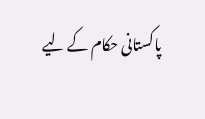پاکستانی حکام کے لیے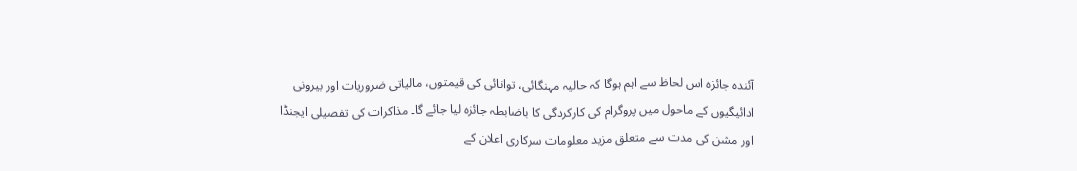آئندہ جائزہ اس لحاظ سے اہم ہوگا کہ حالیہ مہنگائی، توانائی کی قیمتوں، مالیاتی ضروریات اور بیرونی ادائیگیوں کے ماحول میں پروگرام کی کارکردگی کا باضابطہ جائزہ لیا جائے گا۔ مذاکرات کی تفصیلی ایجنڈا اور مشن کی مدت سے متعلق مزید معلومات سرکاری اعلان کے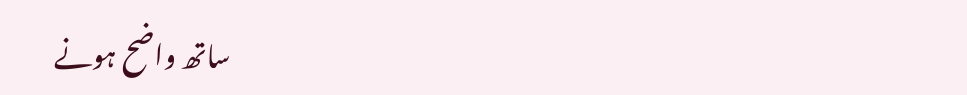ساتھ واضح ہونے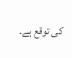کی توقع ہے۔